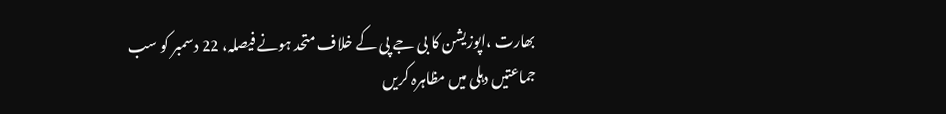بھارت ،اپوزیشن کا بی جے پی کے خلاف متحد ہونے فیصلہ، 22 دسمبر کو سب جماعتیں دہلی میں مظاہرہ کریں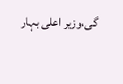گی،وزیر اعلی بہار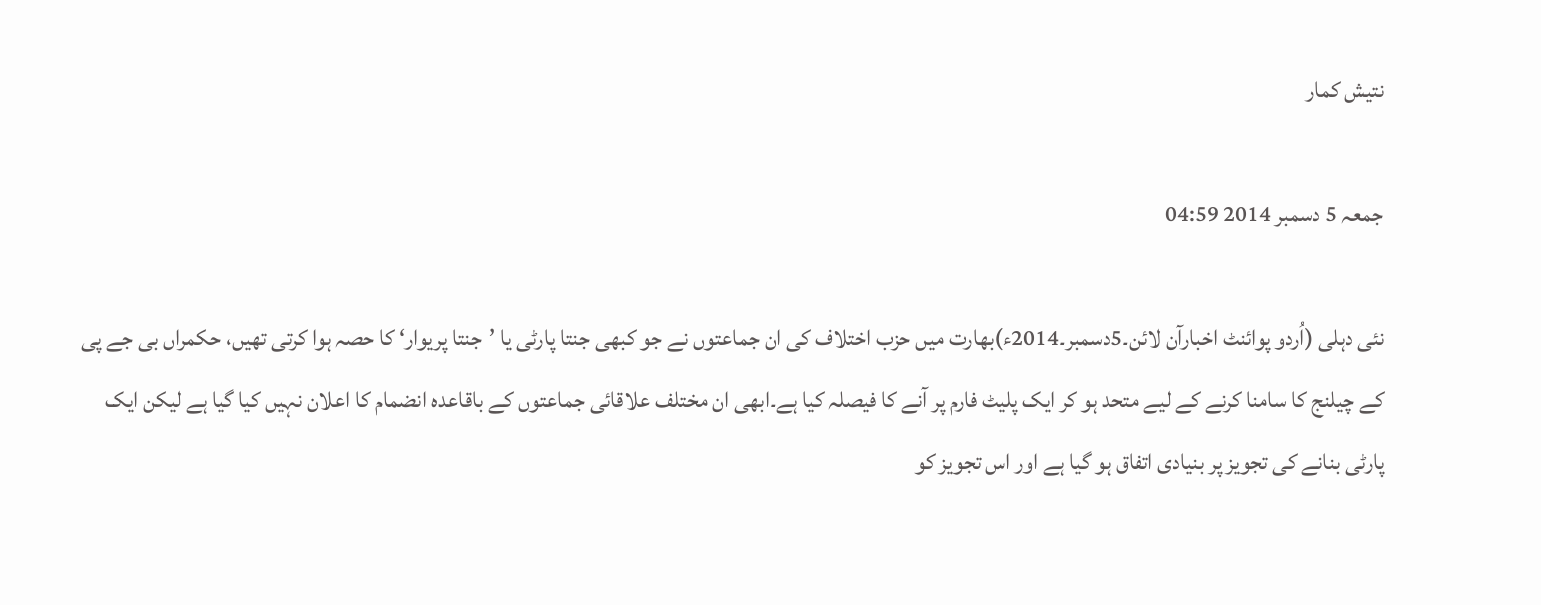نتیش کمار

جمعہ 5 دسمبر 2014 04:59

نئی دہلی (اُردو پوائنٹ اخبارآن لائن۔5دسمبر۔2014ء)بھارت میں حزب اختلاف کی ان جماعتوں نے جو کبھی جنتا پارٹی یا ’جنتا پریوار‘ کا حصہ ہوا کرتی تھیں، حکمراں بی جے پی کے چیلنج کا سامنا کرنے کے لیے متحد ہو کر ایک پلیٹ فارم پر آنے کا فیصلہ کیا ہے۔ابھی ان مختلف علاقائی جماعتوں کے باقاعدہ انضمام کا اعلان نہیں کیا گیا ہے لیکن ایک پارٹی بنانے کی تجویز پر بنیادی اتفاق ہو گیا ہے اور اس تجویز کو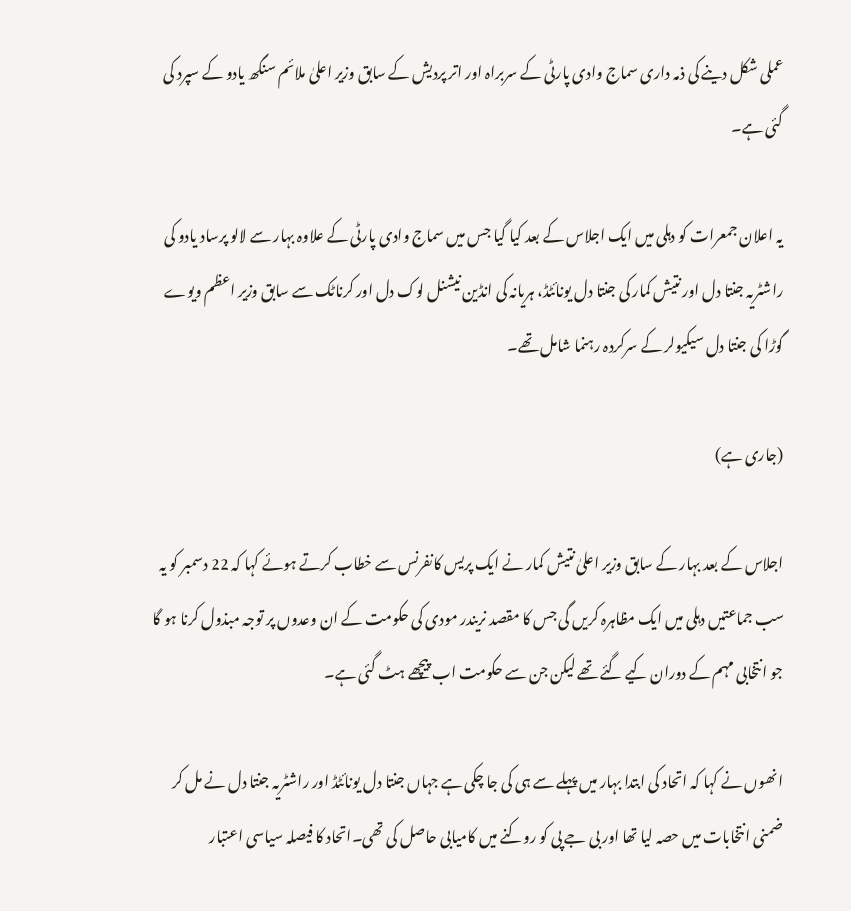عملی شکل دینے کی ذمہ داری سماج وادی پارٹی کے سربراہ اور اتر پردیش کے سابق وزیر اعلیٰ ملائم سنگھ یادو کے سپرد کی گئی ہے۔

یہ اعلان جمعرات کو دہلی میں ایک اجلاس کے بعد کیا گیا جس میں سماج وادی پارٹی کے علاوہ بہار سے لالو پرساد یادو کی راشٹریہ جنتا دل اور نتیش کمار کی جنتا دل یونائٹڈ، ہریانہ کی انڈین نیشنل لوک دل اور کرناٹک سے سابق وزیر اعظم ویوے گوڑا کی جنتا دل سیکیولر کے سرکردہ رہنما شامل تھے۔

(جاری ہے)

اجلاس کے بعد بہار کے سابق وزیر اعلیٰ نتیش کمار نے ایک پریس کانفرنس سے خطاب کرتے ہوئے کہا کہ 22 دسمبر کو یہ سب جماعتیں دہلی میں ایک مظاہرہ کریں گی جس کا مقصد نریندر مودی کی حکومت کے ان وعدوں پر توجہ مبذول کرنا ہو گا جو انتخابی مہم کے دوران کیے گئے تھے لیکن جن سے حکومت اب پیچھے ہٹ گئی ہے۔

انھوں نے کہا کہ اتحاد کی ابتدا بہار میں پہلے سے ہی کی جا چکی ہے جہاں جنتا دل یونائٹڈ اور راشٹریہ جنتا دل نے مل کر ضمنی انتخابات میں حصہ لیا تھا اور بی جے پی کو روکنے میں کامیابی حاصل کی تھی۔اتحاد کا فیصلہ سیاسی اعتبار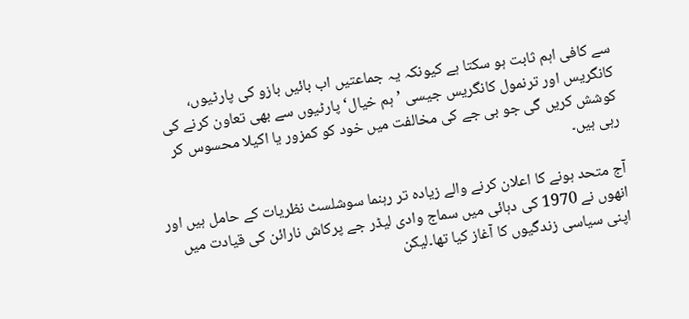سے کافی اہم ثابت ہو سکتا ہے کیونکہ یہ جماعتیں اب بائیں بازو کی پارٹیوں، کانگریس اور ترنمول کانگریس جیسی ’ہم خیال‘ پارٹیوں سے بھی تعاون کرنے کی کوشش کریں گی جو بی جے کی مخالفت میں خود کو کمزور یا اکیلا محسوس کر رہی ہیں۔

آج متحد ہونے کا اعلان کرنے والے زیادہ تر رہنما سوشلسٹ نظریات کے حامل ہیں اور انھوں نے 1970 کی دہائی میں سماج وادی لیڈر جے پرکاش نارائن کی قیادت میں اپنی سیاسی زندگیوں کا آغاز کیا تھا۔لیکن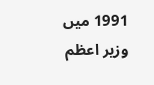1991 میں وزیر اعظم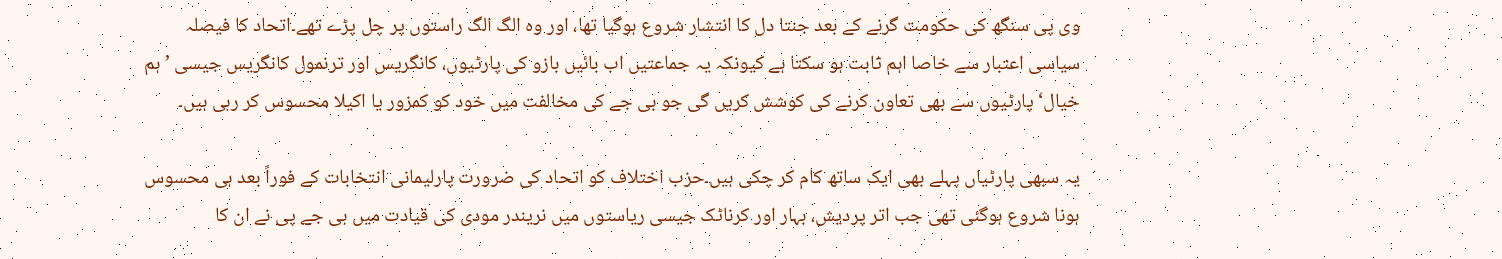وی پی سنگھ کی حکومت گرنے کے بعد جنتا دل کا انتشار شروع ہوگیا تھا، اور وہ الگ الگ راستوں پر چل پڑے تھے۔اتحاد کا فیصلہ سیاسی اعتبار سے خاصا اہم ثابت ہو سکتا ہے کیونکہ یہ جماعتیں اب بائیں بازو کی پارٹیوں، کانگریس اور ترنمول کانگریس جیسی ’ہم خیال‘ پارٹیوں سے بھی تعاون کرنے کی کوشش کریں گی جو بی جے کی مخالفت میں خود کو کمزور یا اکیلا محسوس کر رہی ہیں۔

یہ سبھی پارٹیاں پہلے بھی ایک ساتھ کام کر چکی ہیں۔حزب اختلاف کو اتحاد کی ضرورت پارلیمانی انتخابات کے فوراً بعد ہی محسوس ہونا شروع ہوگئی تھی جب اتر پردیش، بہار اور کرناٹک جیسی ریاستوں میں نریندر مودی کی قیادت میں بی جے پی نے ان کا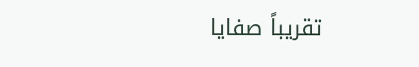تقریباً صفایا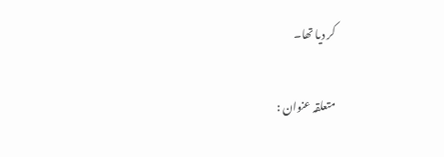کر دیا تھا۔

متعلقہ عنوان :